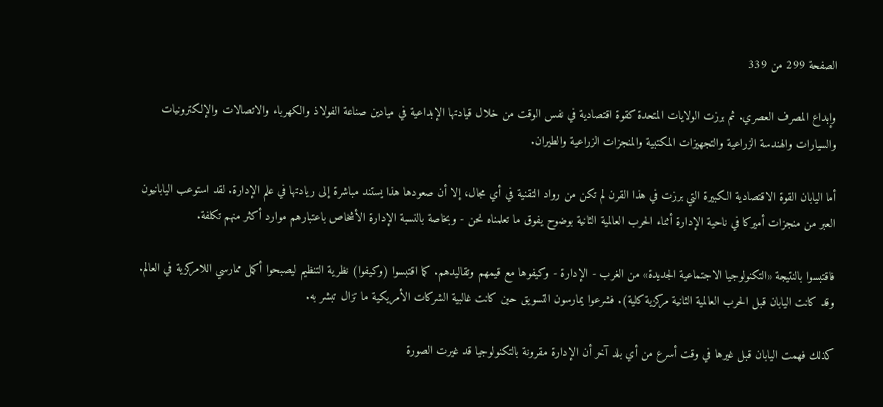الصفحة 299 من 339

وإبداع المصرف العصري. ثم برزت الولايات المتحدة كقوة اقتصادية في نفس الوقت من خلال قيادتها الإبداعية في ميادين صناعة الفولاذ والكهرباء والاتصالات والإلكترونيات والسيارات والهندسة الزراعية والتجهيزات المكتبية والمنجزات الزراعية والطيران.

أما اليابان القوة الاقتصادية الكبيرة التي برزت في هذا القرن لم تكن من رواد التقنية في أي مجال، إلا أن صعودها هذا يستند مباشرة إلى ريادتها في علم الإدارة. لقد استوعب اليابانيون العبر من منجزات أميركا في ناحية الإدارة أثناء الحرب العالمية الثانية بوضوح يفوق ما تعلمناه نحن - وبخاصة بالنسبة الإدارة الأشخاص باعتبارهم موارد أكثر منهم تكلفة.

فاقتبسوا بالنتيجة «التكنولوجيا الاجتماعية الجديدة» من الغرب - الإدارة - وكيفوها مع قيمهم وتقاليدهم. كما اقتبسوا (وكيفوا) نظرية التنظيم ليصبحوا أكمل ممارسي اللامركزية في العالم. وقد كانت اليابان قبل الحرب العالمية الثانية مركزية كلية). فشرعوا يمارسون التسويق حين كانت غالبية الشركات الأمريكية ما تزال تبشر به.

كذلك فهمت اليابان قبل غيرها في وقت أسرع من أي بلد آخر أن الإدارة مقرونة بالتكنولوجيا قد غيرت الصورة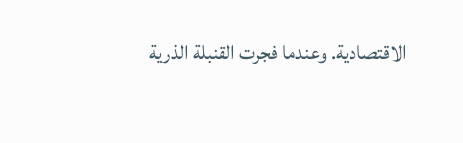الاقتصادية. وعندما فجرت القنبلة الذرية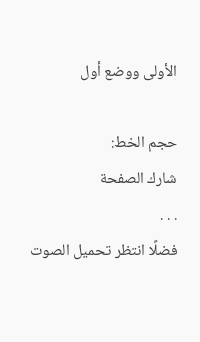الأولى ووضع أول

حجم الخط:
شارك الصفحة
. . .
فضلًا انتظر تحميل الصوت